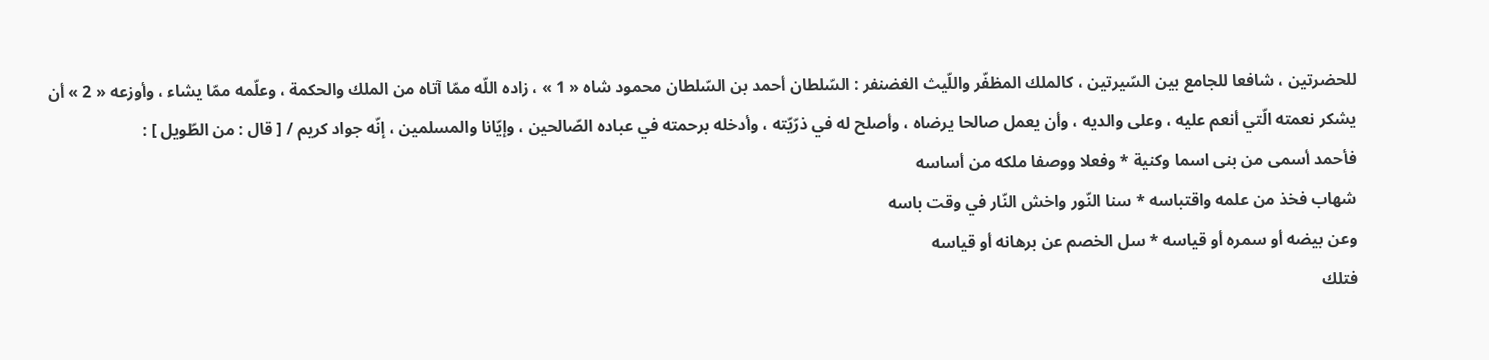للحضرتين ، شافعا للجامع بين السّيرتين ، كالملك المظفّر واللّيث الغضنفر : السّلطان أحمد بن السّلطان محمود شاه « 1 » ، زاده اللّه ممّا آتاه من الملك والحكمة ، وعلّمه ممّا يشاء ، وأوزعه « 2 » أن يشكر نعمته الّتي أنعم عليه ، وعلى والديه ، وأن يعمل صالحا يرضاه ، وأصلح له في ذرّيّته ، وأدخله برحمته في عباده الصّالحين ، وإيّانا والمسلمين ، إنّه جواد كريم / [ قال : من الطّويل ] :
فأحمد أسمى من بنى اسما وكنية * وفعلا ووصفا ملكه من أساسه
شهاب فخذ من علمه واقتباسه * سنا النّور واخش النّار في وقت باسه
وعن بيضه أو سمره أو قياسه * سل الخصم عن برهانه أو قياسه
فتلك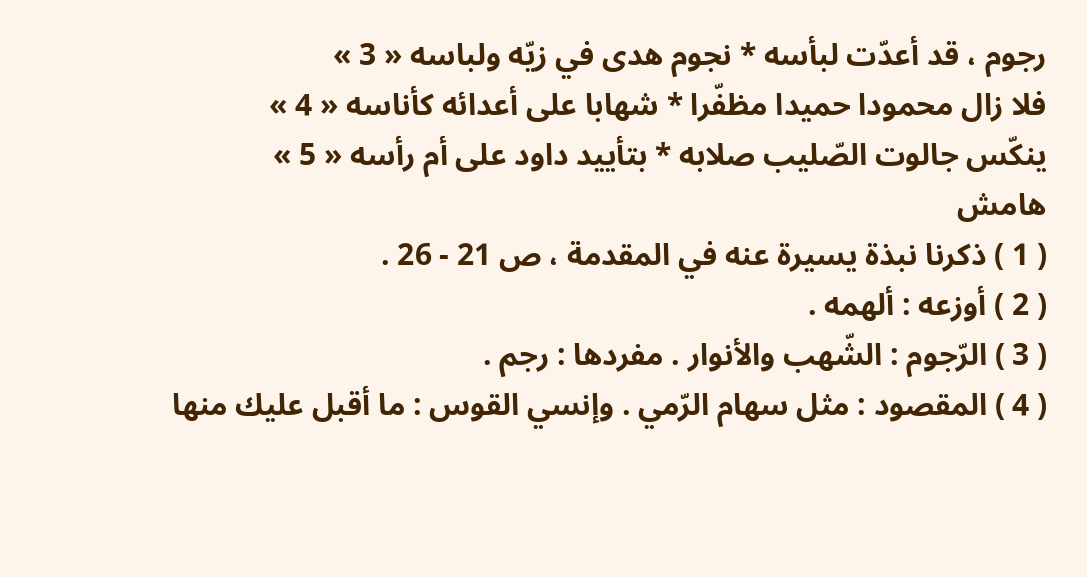رجوم ، قد أعدّت لبأسه * نجوم هدى في زيّه ولباسه « 3 »
فلا زال محمودا حميدا مظفّرا * شهابا على أعدائه كأناسه « 4 »
ينكّس جالوت الصّليب صلابه * بتأييد داود على أم رأسه « 5 »
هامش
( 1 ) ذكرنا نبذة يسيرة عنه في المقدمة ، ص 21 - 26 .
( 2 ) أوزعه : ألهمه .
( 3 ) الرّجوم : الشّهب والأنوار . مفردها : رجم .
( 4 ) المقصود : مثل سهام الرّمي . وإنسي القوس : ما أقبل عليك منها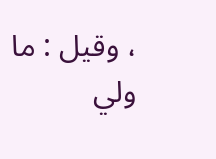، وقيل : ما ولي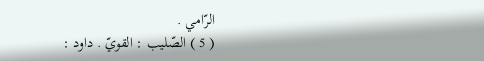الرّامي .
( 5 ) الصّليب : القويّ . داود :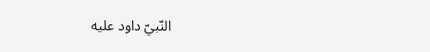النّبيّ داود عليه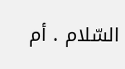السّلام . أم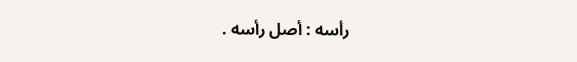رأسه : أصل رأسه .